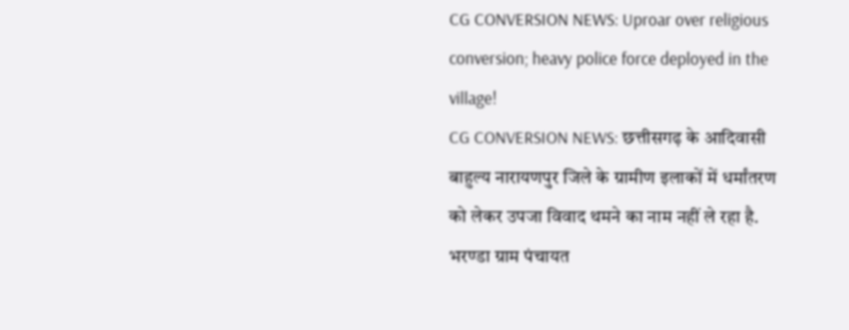CG CONVERSION NEWS: Uproar over religious conversion; heavy police force deployed in the village!
CG CONVERSION NEWS: छत्तीसगढ़ के आदिवासी बाहुल्य नारायणपुर जिले के ग्रामीण इलाकों में धर्मांतरण को लेकर उपजा विवाद थमने का नाम नहीं ले रहा है. भरण्डा ग्राम पंचायत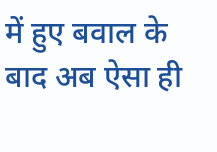में हुए बवाल के बाद अब ऐसा ही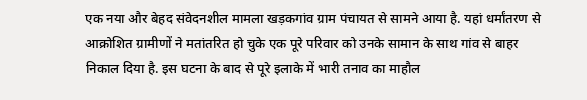एक नया और बेहद संवेदनशील मामला खड़कगांव ग्राम पंचायत से सामने आया है. यहां धर्मांतरण से आक्रोशित ग्रामीणों ने मतांतरित हो चुके एक पूरे परिवार को उनके सामान के साथ गांव से बाहर निकाल दिया है. इस घटना के बाद से पूरे इलाके में भारी तनाव का माहौल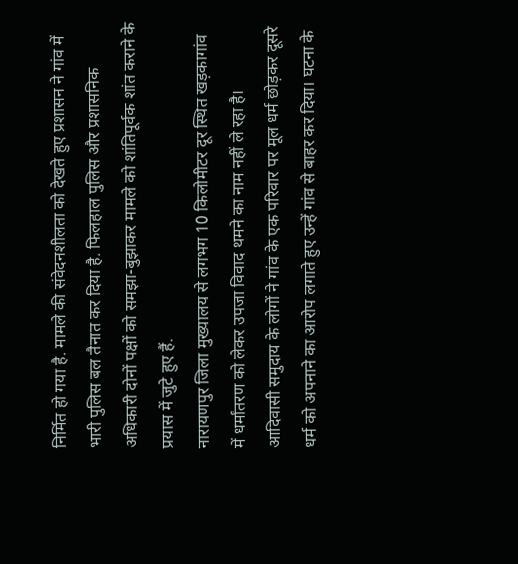निर्मित हो गया है. मामले की संवेदनशीलता को देखते हुए प्रशासन ने गांव में भारी पुलिस बल तैनात कर दिया है. फिलहाल पुलिस और प्रशासनिक अधिकारी दोनों पक्षों को समझा-बुझाकर मामले को शांतिपूर्वक शांत कराने के प्रयास में जुटे हुए हैं.
नारायणपुर जिला मुख्यालय से लगभग 10 किलोमीटर दूर स्थित खड़कागांव में धर्मांतरण को लेकर उपजा विवाद थमने का नाम नहीं ले रहा है।
आदिवासी समुदाय के लोगों ने गांव के एक परिवार पर मूल धर्म छोड़कर दूसरे धर्म को अपनाने का आरोप लगाते हुए उन्हें गांव से बाहर कर दिया। घटना के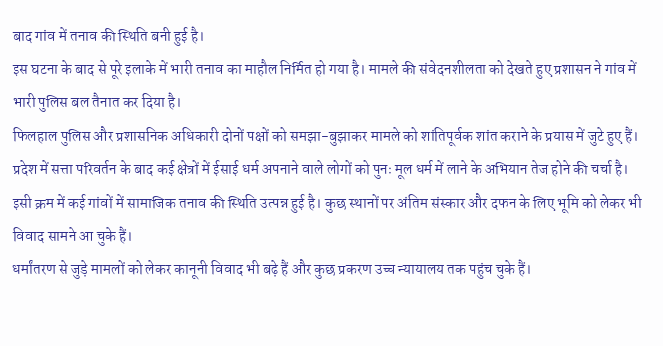बाद गांव में तनाव की स्थिति बनी हुई है।
इस घटना के बाद से पूरे इलाके में भारी तनाव का माहौल निर्मित हो गया है। मामले की संवेदनशीलता को देखते हुए प्रशासन ने गांव में भारी पुलिस बल तैनात कर दिया है।
फिलहाल पुलिस और प्रशासनिक अधिकारी दोनों पक्षों को समझा-बुझाकर मामले को शांतिपूर्वक शांत कराने के प्रयास में जुटे हुए हैं।
प्रदेश में सत्ता परिवर्तन के बाद कई क्षेत्रों में ईसाई धर्म अपनाने वाले लोगों को पुनः मूल धर्म में लाने के अभियान तेज होने की चर्चा है।
इसी क्रम में कई गांवों में सामाजिक तनाव की स्थिति उत्पन्न हुई है। कुछ स्थानों पर अंतिम संस्कार और दफन के लिए भूमि को लेकर भी विवाद सामने आ चुके हैं।
धर्मांतरण से जुड़े मामलों को लेकर कानूनी विवाद भी बढ़े हैं और कुछ प्रकरण उच्च न्यायालय तक पहुंच चुके हैं।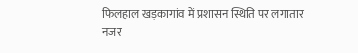फिलहाल खड़कागांव में प्रशासन स्थिति पर लगातार नजर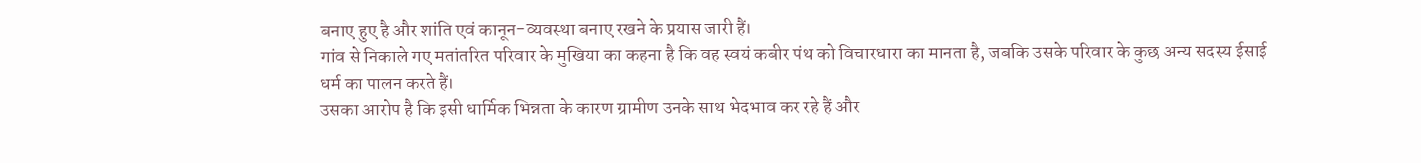बनाए हुए है और शांति एवं कानून-व्यवस्था बनाए रखने के प्रयास जारी हैं।
गांव से निकाले गए मतांतरित परिवार के मुखिया का कहना है कि वह स्वयं कबीर पंथ को विचारधारा का मानता है, जबकि उसके परिवार के कुछ अन्य सदस्य ईसाई धर्म का पालन करते हैं।
उसका आरोप है कि इसी धार्मिक भिन्नता के कारण ग्रामीण उनके साथ भेदभाव कर रहे हैं और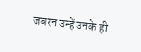जबरन उन्हें उनके ही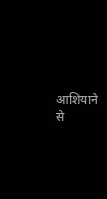आशियाने से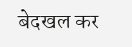बेदखल कर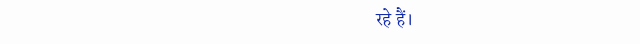रहे हैं।